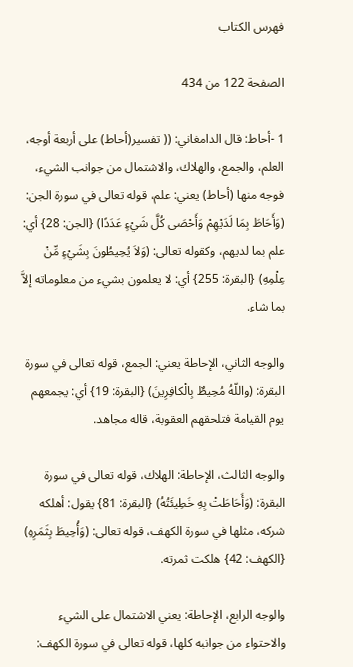فهرس الكتاب

الصفحة 122 من 434

1 -أحاط: قال الدامغاني: (( تفسير(أحاط) على أربعة أوجه، العلم، والجمع، والهلاك، والاشتمال من جوانب الشيء، فوجه منها (أحاط) يعني: علم، قوله تعالى في سورة الجن: (وَأَحَاطَ بِمَا لَدَيْهِمْ وَأَحْصَى كُلَّ شَيْءٍ عَدَدًا) {الجن: 28} أي: علم بما لديهم، وكقوله تعالى: (وَلاَ يُحِيطُونَ بِشَيْءٍ مِّنْ عِلْمِهِ) {البقرة: 255} أي: لا يعلمون بشيء من معلوماته إلاَّ بما شاء.

والوجه الثاني، الإحاطة يعني: الجمع، قوله تعالى في سورة البقرة: (واللّهُ مُحِيطٌ بِالْكافِرِينَ) {البقرة: 19} أي: يجمعهم يوم القيامة فتلحقهم العقوبة، قاله مجاهد.

والوجه الثالث، الإحاطة: الهلاك، قوله تعالى في سورة البقرة: (وَأَحَاطَتْ بِهِ خَطِيئَتُهُ) {البقرة: 81} يقول: أهلكه شركه، مثلها في سورة الكهف، قوله تعالى: (وَأُحِيطَ بِثَمَرِهِ) {الكهف: 42} هلكت ثمرته.

والوجه الرابع، الإحاطة: يعني الاشتمال على الشيء والاحتواء من جوانبه كلها، قوله تعالى في سورة الكهف: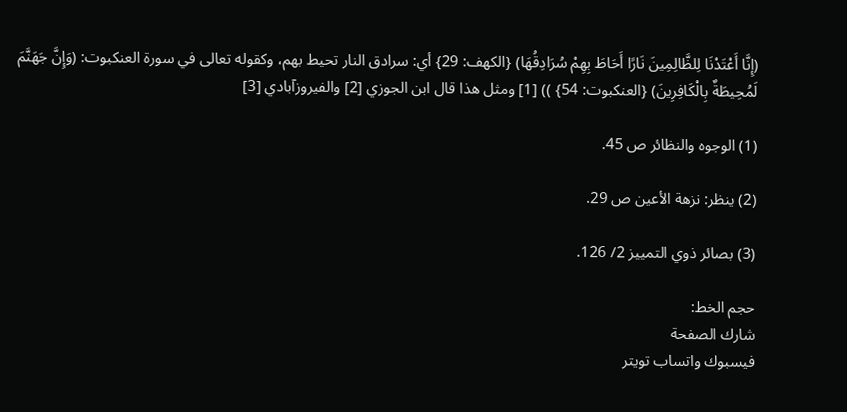(إِنَّا أَعْتَدْنَا لِلظَّالِمِينَ نَارًا أَحَاطَ بِهِمْ سُرَادِقُهَا) {الكهف: 29} أي: سرادق النار تحيط بهم، وكقوله تعالى في سورة العنكبوت: (وَإِنَّ جَهَنَّمَ لَمُحِيطَةٌ بِالْكَافِرِينَ) {العنكبوت: 54} )) [1] ومثل هذا قال ابن الجوزي [2] والفيروزآبادي [3]

(1) الوجوه والنظائر ص 45.

(2) ينظر: نزهة الأعين ص 29.

(3) بصائر ذوي التمييز 2/ 126.

حجم الخط:
شارك الصفحة
فيسبوك واتساب تويتر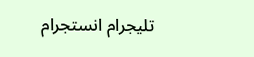تليجرام انستجرام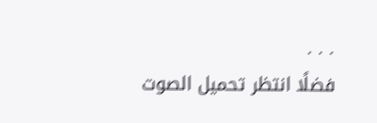. . .
فضلًا انتظر تحميل الصوت